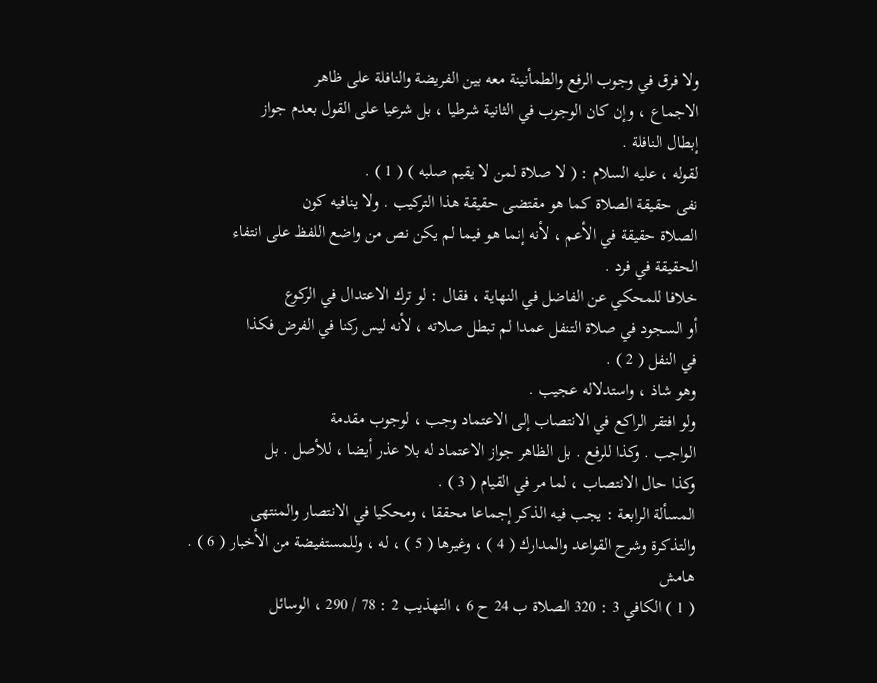ولا فرق في وجوب الرفع والطمأنينة معه بين الفريضة والنافلة على ظاهر
الاجماع ، وإن كان الوجوب في الثانية شرطيا ، بل شرعيا على القول بعدم جواز
إبطال النافلة .
لقوله ، عليه السلام : ( لا صلاة لمن لا يقيم صلبه ) ( 1 ) .
نفى حقيقة الصلاة كما هو مقتضى حقيقة هذا التركيب . ولا ينافيه كون
الصلاة حقيقة في الأعم ، لأنه إنما هو فيما لم يكن نص من واضع اللفظ على انتفاء
الحقيقة في فرد .
خلافا للمحكي عن الفاضل في النهاية ، فقال : لو ترك الاعتدال في الركوع
أو السجود في صلاة التنفل عمدا لم تبطل صلاته ، لأنه ليس ركنا في الفرض فكذا
في النفل ( 2 ) .
وهو شاذ ، واستدلاله عجيب .
ولو افتقر الراكع في الانتصاب إلى الاعتماد وجب ، لوجوب مقدمة
الواجب . وكذا للرفع . بل الظاهر جواز الاعتماد له بلا عذر أيضا ، للأصل . بل
وكذا حال الانتصاب ، لما مر في القيام ( 3 ) .
المسألة الرابعة : يجب فيه الذكر إجماعا محققا ، ومحكيا في الانتصار والمنتهى
والتذكرة وشرح القواعد والمدارك ( 4 ) ، وغيرها ( 5 ) ، له ، وللمستفيضة من الأخبار ( 6 ) .
هامش
( 1 ) الكافي 3 : 320 الصلاة ب 24 ح 6 ، التهذيب 2 : 78 / 290 ، الوسائل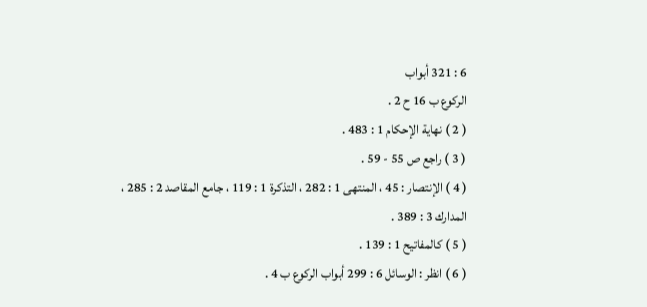6 : 321 أبواب
الركوع ب 16 ح 2 .
( 2 ) نهاية الإحكام 1 : 483 .
( 3 ) راجع ص 55 - 59 .
( 4 ) الإنتصار : 45 ، المنتهى 1 : 282 ، التذكرة 1 : 119 ، جامع المقاصد 2 : 285 ،
المدارك 3 : 389 .
( 5 ) كالمفاتيح 1 : 139 .
( 6 ) انظر : الوسائل 6 : 299 أبواب الركوع ب 4 .